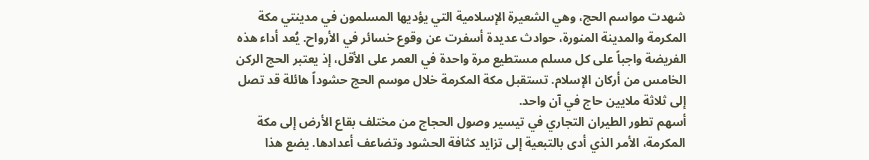شهدت مواسم الحج، وهي الشعيرة الإسلامية التي يؤديها المسلمون في مدينتي مكة المكرمة والمدينة المنورة، حوادث عديدة أسفرت عن وقوع خسائر في الأرواح. يُعد أداء هذه الفريضة واجباً على كل مسلم مستطيع مرة واحدة في العمر على الأقل، إذ يعتبر الحج الركن الخامس من أركان الإسلام. تستقبل مكة المكرمة خلال موسم الحج حشوداً هائلة قد تصل إلى ثلاثة ملايين حاج في آن واحد.
أسهم تطور الطيران التجاري في تيسير وصول الحجاج من مختلف بقاع الأرض إلى مكة المكرمة، الأمر الذي أدى بالتبعية إلى تزايد كثافة الحشود وتضاعف أعدادها. يضع هذا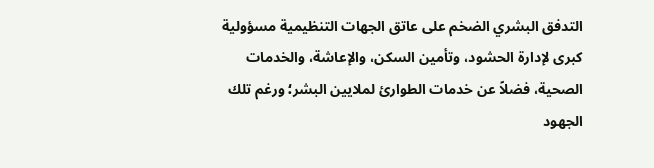التدفق البشري الضخم على عاتق الجهات التنظيمية مسؤولية كبرى لإدارة الحشود، وتأمين السكن، والإعاشة، والخدمات الصحية، فضلاً عن خدمات الطوارئ لملايين البشر؛ ورغم تلك الجهود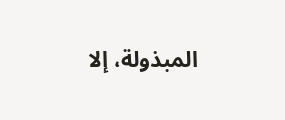المبذولة، إلا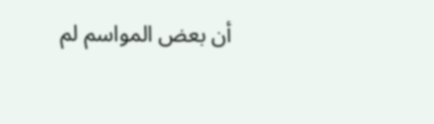أن بعض المواسم لم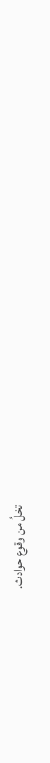تخلُ من وقوع حوادث.